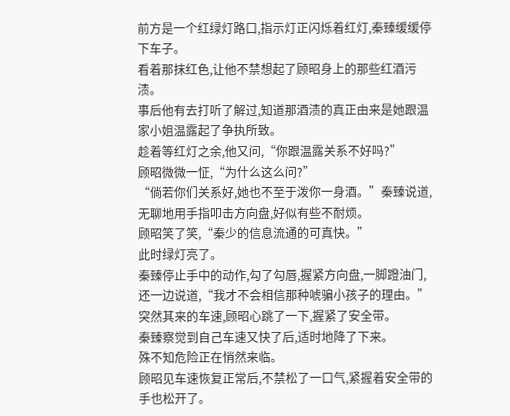前方是一个红绿灯路口,指示灯正闪烁着红灯,秦臻缓缓停下车子。
看着那抹红色,让他不禁想起了顾昭身上的那些红酒污渍。
事后他有去打听了解过,知道那酒渍的真正由来是她跟温家小姐温露起了争执所致。
趁着等红灯之余,他又问,“你跟温露关系不好吗?”
顾昭微微一怔,“为什么这么问?”
“倘若你们关系好,她也不至于泼你一身酒。”秦臻说道,无聊地用手指叩击方向盘,好似有些不耐烦。
顾昭笑了笑,“秦少的信息流通的可真快。”
此时绿灯亮了。
秦臻停止手中的动作,勾了勾唇,握紧方向盘,一脚蹬油门,还一边说道,“我才不会相信那种唬骗小孩子的理由。”
突然其来的车速,顾昭心跳了一下,握紧了安全带。
秦臻察觉到自己车速又快了后,适时地降了下来。
殊不知危险正在悄然来临。
顾昭见车速恢复正常后,不禁松了一口气,紧握着安全带的手也松开了。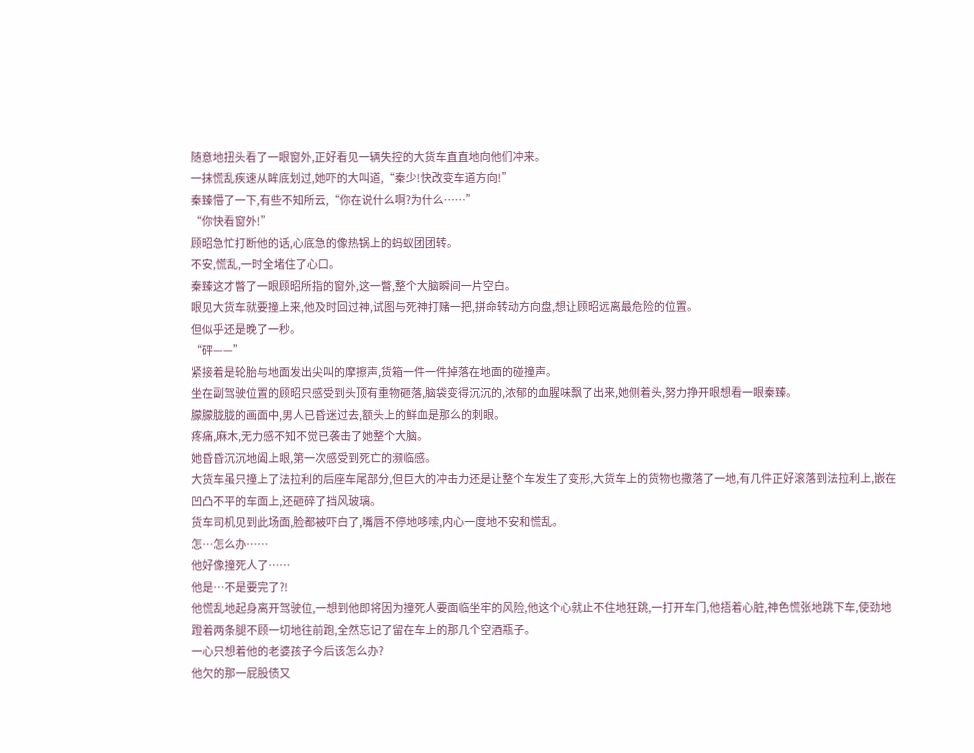随意地扭头看了一眼窗外,正好看见一辆失控的大货车直直地向他们冲来。
一抹慌乱疾速从眸底划过,她吓的大叫道,“秦少!快改变车道方向!”
秦臻懵了一下,有些不知所云,“你在说什么啊?为什么……”
“你快看窗外!”
顾昭急忙打断他的话,心底急的像热锅上的蚂蚁团团转。
不安,慌乱,一时全堵住了心口。
秦臻这才瞥了一眼顾昭所指的窗外,这一瞥,整个大脑瞬间一片空白。
眼见大货车就要撞上来,他及时回过神,试图与死神打赌一把,拼命转动方向盘,想让顾昭远离最危险的位置。
但似乎还是晚了一秒。
“砰——”
紧接着是轮胎与地面发出尖叫的摩擦声,货箱一件一件掉落在地面的碰撞声。
坐在副驾驶位置的顾昭只感受到头顶有重物砸落,脑袋变得沉沉的,浓郁的血腥味飘了出来,她侧着头,努力挣开眼想看一眼秦臻。
朦朦胧胧的画面中,男人已昏迷过去,额头上的鲜血是那么的刺眼。
疼痛,麻木,无力感不知不觉已袭击了她整个大脑。
她昏昏沉沉地阖上眼,第一次感受到死亡的濒临感。
大货车虽只撞上了法拉利的后座车尾部分,但巨大的冲击力还是让整个车发生了变形,大货车上的货物也撒落了一地,有几件正好滚落到法拉利上,嵌在凹凸不平的车面上,还砸碎了挡风玻璃。
货车司机见到此场面,脸都被吓白了,嘴唇不停地哆嗦,内心一度地不安和慌乱。
怎…怎么办……
他好像撞死人了……
他是…不是要完了?!
他慌乱地起身离开驾驶位,一想到他即将因为撞死人要面临坐牢的风险,他这个心就止不住地狂跳,一打开车门,他捂着心脏,神色慌张地跳下车,使劲地蹬着两条腿不顾一切地往前跑,全然忘记了留在车上的那几个空酒瓶子。
一心只想着他的老婆孩子今后该怎么办?
他欠的那一屁股债又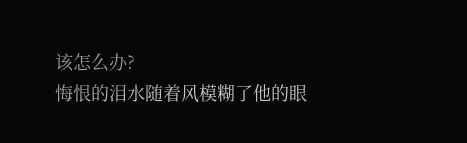该怎么办?
悔恨的泪水随着风模糊了他的眼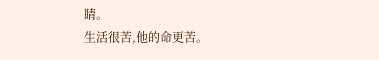睛。
生活很苦,他的命更苦。